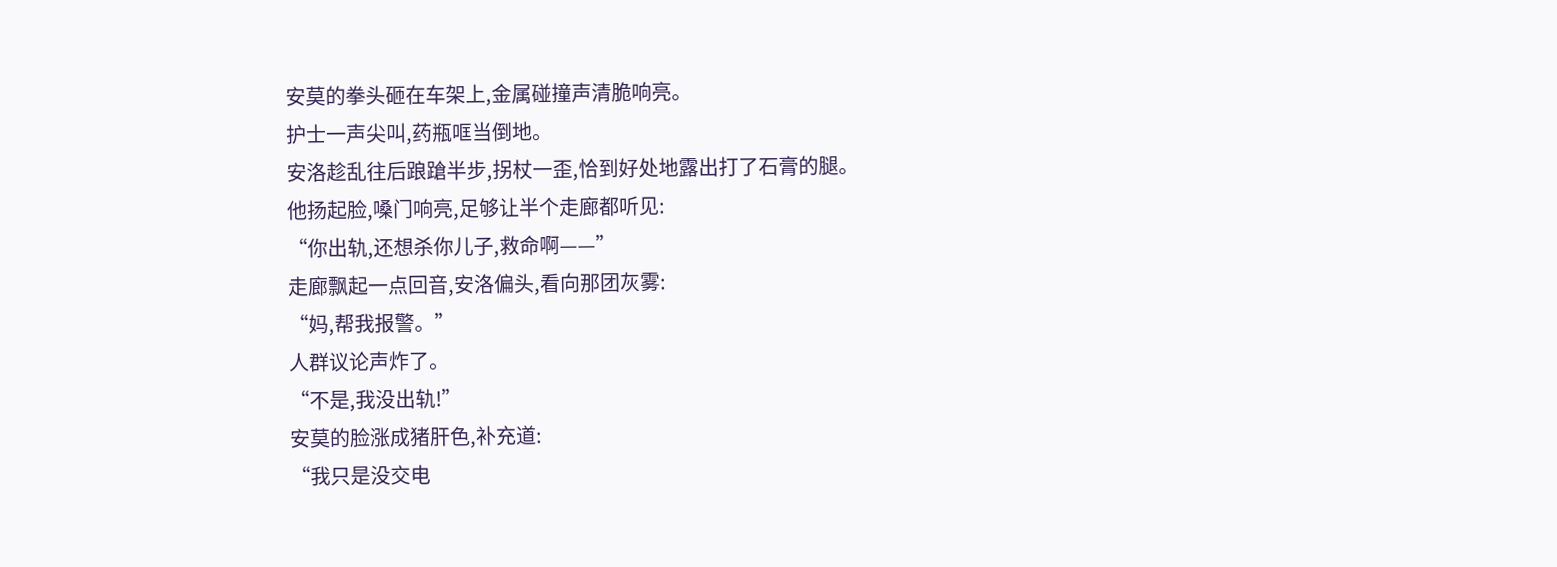安莫的拳头砸在车架上,金属碰撞声清脆响亮。
护士一声尖叫,药瓶哐当倒地。
安洛趁乱往后踉蹌半步,拐杖一歪,恰到好处地露出打了石膏的腿。
他扬起脸,嗓门响亮,足够让半个走廊都听见:
“你出轨,还想杀你儿子,救命啊——”
走廊飘起一点回音,安洛偏头,看向那团灰雾:
“妈,帮我报警。”
人群议论声炸了。
“不是,我没出轨!”
安莫的脸涨成猪肝色,补充道:
“我只是没交电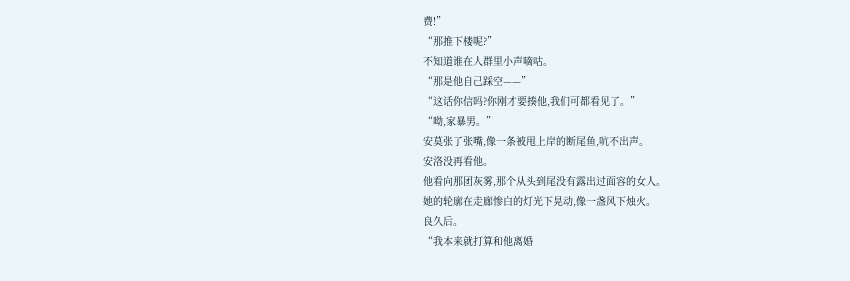费!”
“那推下楼呢?”
不知道谁在人群里小声嘀咕。
“那是他自己踩空——”
“这话你信吗?你刚才要揍他,我们可都看见了。”
“呦,家暴男。”
安莫张了张嘴,像一条被甩上岸的断尾鱼,吭不出声。
安洛没再看他。
他看向那团灰雾,那个从头到尾没有露出过面容的女人。
她的轮廓在走廊惨白的灯光下晃动,像一盏风下烛火。
良久后。
“我本来就打算和他离婚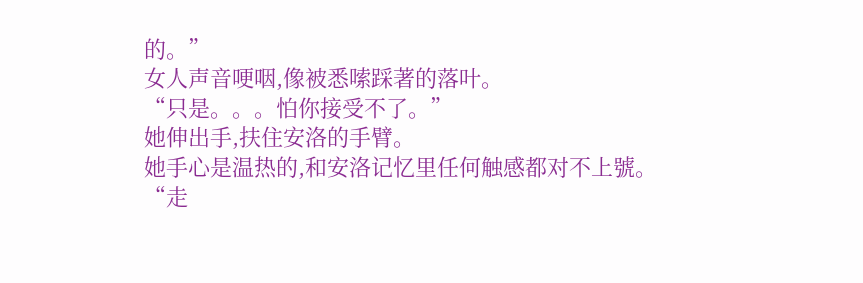的。”
女人声音哽咽,像被悉嗦踩著的落叶。
“只是。。。怕你接受不了。”
她伸出手,扶住安洛的手臂。
她手心是温热的,和安洛记忆里任何触感都对不上號。
“走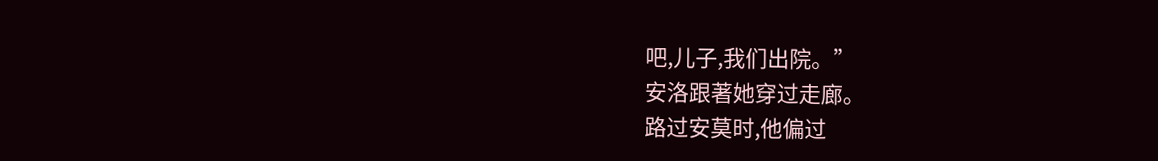吧,儿子,我们出院。”
安洛跟著她穿过走廊。
路过安莫时,他偏过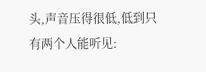头,声音压得很低,低到只有两个人能听见: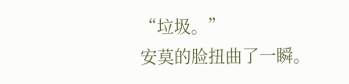“垃圾。”
安莫的脸扭曲了一瞬。